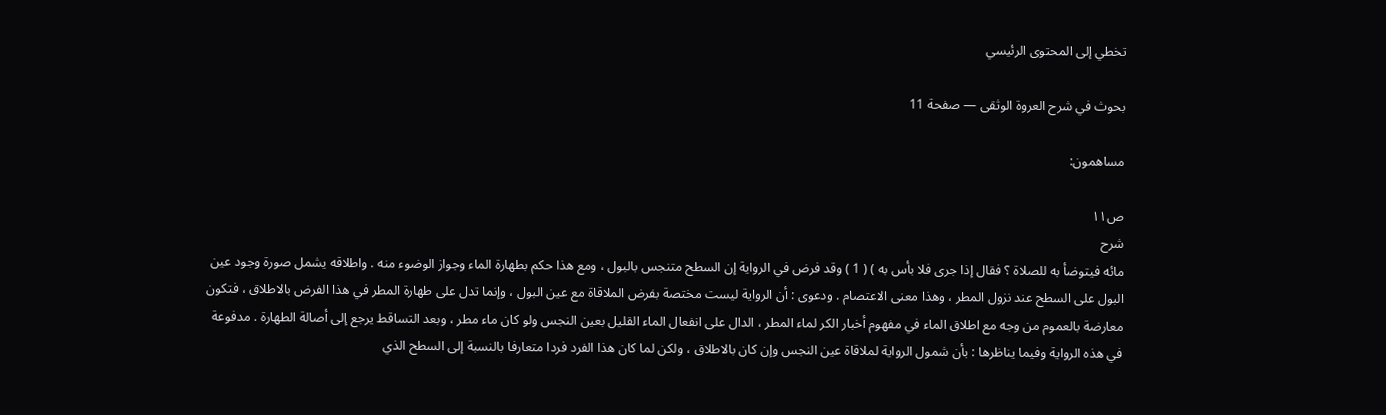تخطي إلى المحتوى الرئيسي

بحوث في شرح العروة الوثقى — صفحة 11

مساهمون:

ص١١
شرح
مائه فيتوضأ به للصلاة ؟ فقال إذا جرى فلا بأس به ) ( 1 ) وقد فرض في الرواية إن السطح متنجس بالبول ، ومع هذا حكم بطهارة الماء وجواز الوضوء منه . واطلاقه يشمل صورة وجود عين البول على السطح عند نزول المطر ، وهذا معنى الاعتصام . ودعوى : أن الرواية ليست مختصة بفرض الملاقاة مع عين البول ، وإنما تدل على طهارة المطر في هذا الفرض بالاطلاق ، فتكون معارضة بالعموم من وجه مع اطلاق الماء في مفهوم أخبار الكر لماء المطر ، الدال على انفعال الماء القليل بعين النجس ولو كان ماء مطر ، وبعد التساقط يرجع إلى أصالة الطهارة . مدفوعة في هذه الرواية وفيما يناظرها : بأن شمول الرواية لملاقاة عين النجس وإن كان بالاطلاق ، ولكن لما كان هذا الفرد فردا متعارفا بالنسبة إلى السطح الذي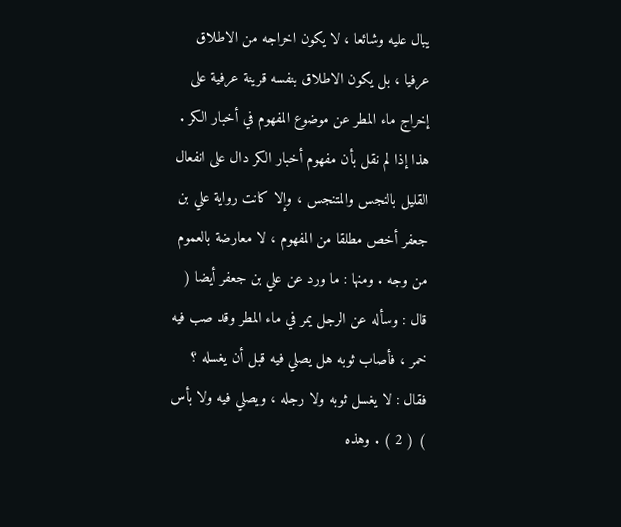يبال عليه وشائعا ، لا يكون اخراجه من الاطلاق عرفيا ، بل يكون الاطلاق بنفسه قرينة عرفية على إخراج ماء المطر عن موضوع المفهوم في أخبار الكر . هذا إذا لم نقل بأن مفهوم أخبار الكر دال على انفعال القليل بالنجس والمتنجس ، وإلا كانت رواية علي بن جعفر أخص مطلقا من المفهوم ، لا معارضة بالعموم من وجه . ومنها : ما ورد عن علي بن جعفر أيضا ( قال : وسأله عن الرجل يمر في ماء المطر وقد صب فيه خمر ، فأصاب ثوبه هل يصلي فيه قبل أن يغسله ؟ فقال : لا يغسل ثوبه ولا رجله ، ويصلي فيه ولا بأس ) ( 2 ) . وهذه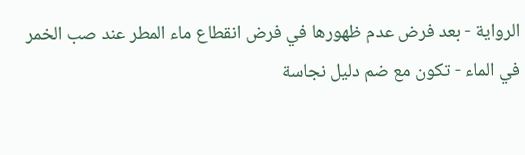الرواية - بعد فرض عدم ظهورها في فرض انقطاع ماء المطر عند صب الخمر في الماء - تكون مع ضم دليل نجاسة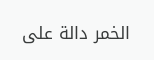الخمر دالة على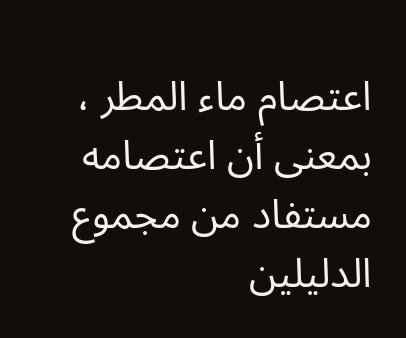اعتصام ماء المطر ، بمعنى أن اعتصامه مستفاد من مجموع الدليلين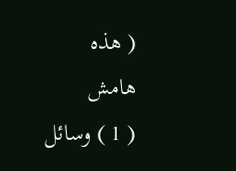( هذه
هامش
( 1 ) وسائل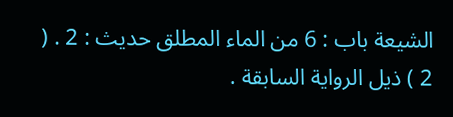الشيعة باب : 6 من الماء المطلق حديث : 2 . ( 2 ) ذيل الرواية السابقة .